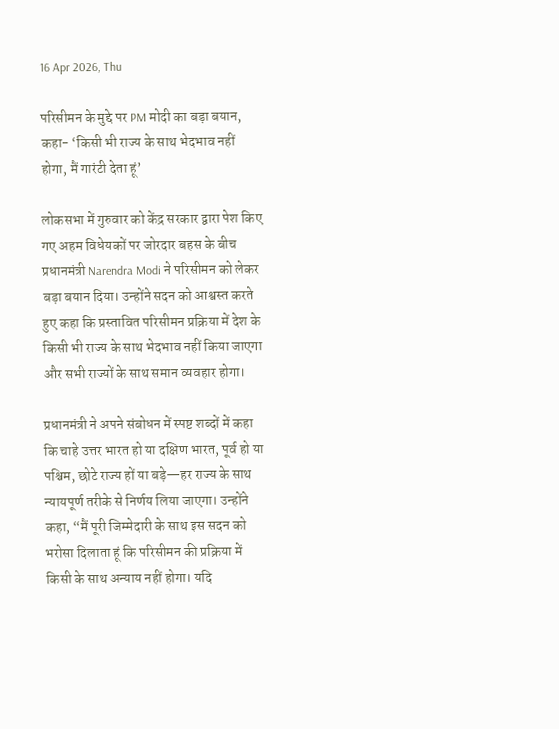16 Apr 2026, Thu

परिसीमन के मुद्दे पर PM मोदी का बड़ा बयान, कहा- ‘किसी भी राज्य के साथ भेदभाव नहीं होगा, मैं गारंटी देता हूं’

लोकसभा में गुरुवार को केंद्र सरकार द्वारा पेश किए गए अहम विधेयकों पर जोरदार बहस के बीच प्रधानमंत्री Narendra Modi ने परिसीमन को लेकर बड़ा बयान दिया। उन्होंने सदन को आश्वस्त करते हुए कहा कि प्रस्तावित परिसीमन प्रक्रिया में देश के किसी भी राज्य के साथ भेदभाव नहीं किया जाएगा और सभी राज्यों के साथ समान व्यवहार होगा।

प्रधानमंत्री ने अपने संबोधन में स्पष्ट शब्दों में कहा कि चाहे उत्तर भारत हो या दक्षिण भारत, पूर्व हो या पश्चिम, छोटे राज्य हों या बड़े—हर राज्य के साथ न्यायपूर्ण तरीके से निर्णय लिया जाएगा। उन्होंने कहा, “मैं पूरी जिम्मेदारी के साथ इस सदन को भरोसा दिलाता हूं कि परिसीमन की प्रक्रिया में किसी के साथ अन्याय नहीं होगा। यदि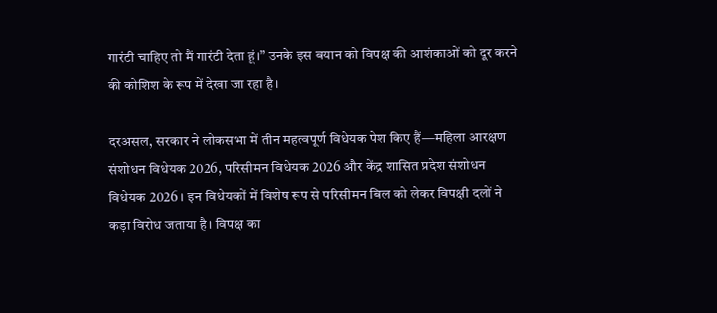गारंटी चाहिए तो मैं गारंटी देता हूं।” उनके इस बयान को विपक्ष की आशंकाओं को दूर करने की कोशिश के रूप में देखा जा रहा है।

दरअसल, सरकार ने लोकसभा में तीन महत्वपूर्ण विधेयक पेश किए हैं—महिला आरक्षण संशोधन विधेयक 2026, परिसीमन विधेयक 2026 और केंद्र शासित प्रदेश संशोधन विधेयक 2026। इन विधेयकों में विशेष रूप से परिसीमन बिल को लेकर विपक्षी दलों ने कड़ा विरोध जताया है। विपक्ष का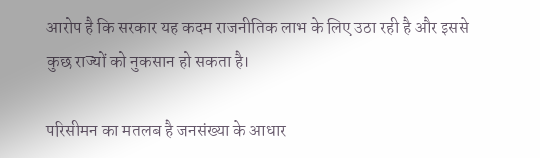आरोप है कि सरकार यह कदम राजनीतिक लाभ के लिए उठा रही है और इससे कुछ राज्यों को नुकसान हो सकता है।

परिसीमन का मतलब है जनसंख्या के आधार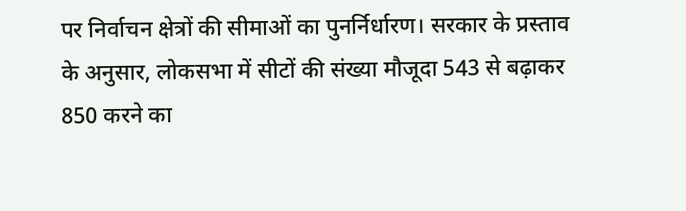पर निर्वाचन क्षेत्रों की सीमाओं का पुनर्निर्धारण। सरकार के प्रस्ताव के अनुसार, लोकसभा में सीटों की संख्या मौजूदा 543 से बढ़ाकर 850 करने का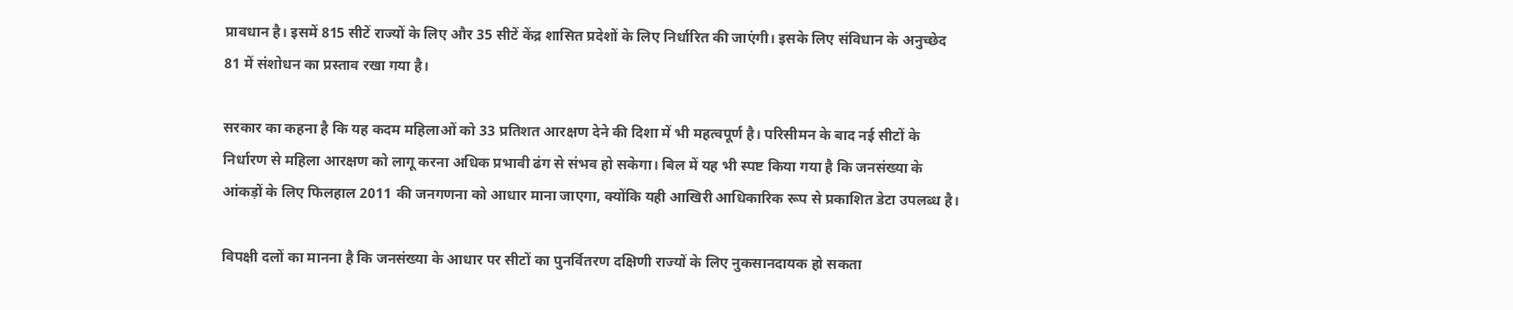प्रावधान है। इसमें 815 सीटें राज्यों के लिए और 35 सीटें केंद्र शासित प्रदेशों के लिए निर्धारित की जाएंगी। इसके लिए संविधान के अनुच्छेद 81 में संशोधन का प्रस्ताव रखा गया है।

सरकार का कहना है कि यह कदम महिलाओं को 33 प्रतिशत आरक्षण देने की दिशा में भी महत्वपूर्ण है। परिसीमन के बाद नई सीटों के निर्धारण से महिला आरक्षण को लागू करना अधिक प्रभावी ढंग से संभव हो सकेगा। बिल में यह भी स्पष्ट किया गया है कि जनसंख्या के आंकड़ों के लिए फिलहाल 2011 की जनगणना को आधार माना जाएगा, क्योंकि यही आखिरी आधिकारिक रूप से प्रकाशित डेटा उपलब्ध है।

विपक्षी दलों का मानना है कि जनसंख्या के आधार पर सीटों का पुनर्वितरण दक्षिणी राज्यों के लिए नुकसानदायक हो सकता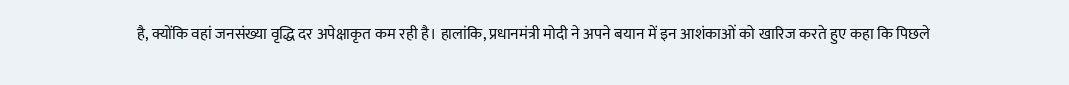है, क्योंकि वहां जनसंख्या वृद्धि दर अपेक्षाकृत कम रही है। हालांकि, प्रधानमंत्री मोदी ने अपने बयान में इन आशंकाओं को खारिज करते हुए कहा कि पिछले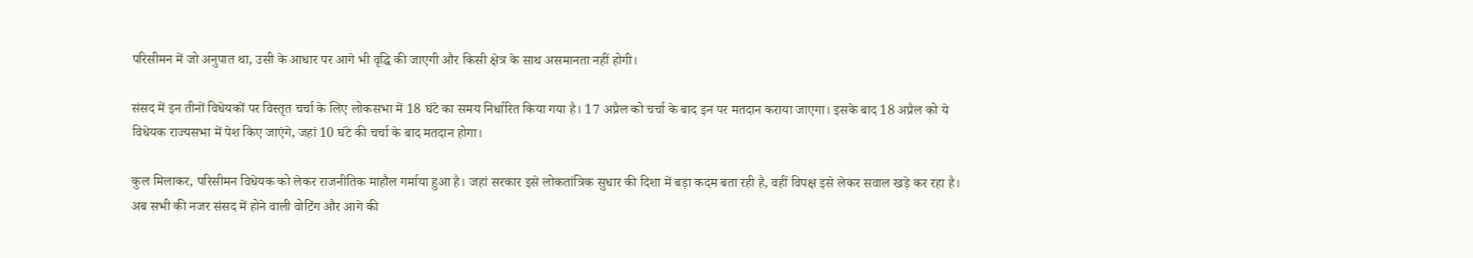परिसीमन में जो अनुपात था, उसी के आधार पर आगे भी वृद्धि की जाएगी और किसी क्षेत्र के साथ असमानता नहीं होगी।

संसद में इन तीनों विधेयकों पर विस्तृत चर्चा के लिए लोकसभा में 18 घंटे का समय निर्धारित किया गया है। 17 अप्रैल को चर्चा के बाद इन पर मतदान कराया जाएगा। इसके बाद 18 अप्रैल को ये विधेयक राज्यसभा में पेश किए जाएंगे, जहां 10 घंटे की चर्चा के बाद मतदान होगा।

कुल मिलाकर, परिसीमन विधेयक को लेकर राजनीतिक माहौल गर्माया हुआ है। जहां सरकार इसे लोकतांत्रिक सुधार की दिशा में बड़ा कदम बता रही है, वहीं विपक्ष इसे लेकर सवाल खड़े कर रहा है। अब सभी की नजर संसद में होने वाली वोटिंग और आगे की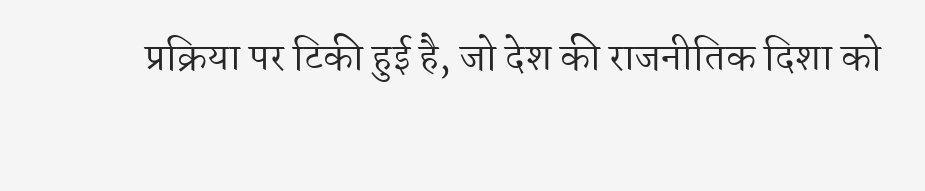प्रक्रिया पर टिकी हुई है, जो देश की राजनीतिक दिशा को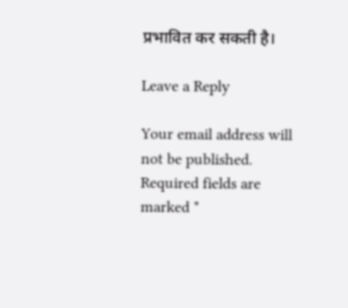प्रभावित कर सकती है।

Leave a Reply

Your email address will not be published. Required fields are marked *